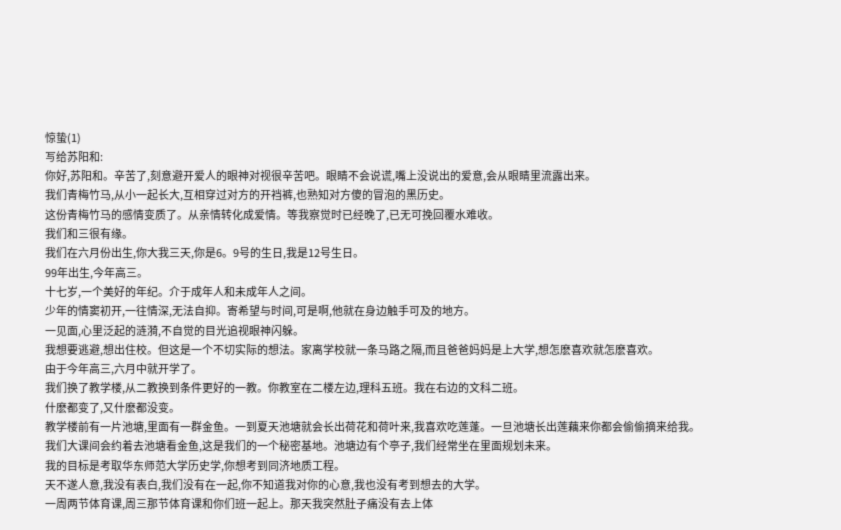惊蛰(1)
写给苏阳和:
你好,苏阳和。辛苦了,刻意避开爱人的眼神对视很辛苦吧。眼睛不会说谎,嘴上没说出的爱意,会从眼睛里流露出来。
我们青梅竹马,从小一起长大,互相穿过对方的开裆裤,也熟知对方傻的冒泡的黑历史。
这份青梅竹马的感情变质了。从亲情转化成爱情。等我察觉时已经晚了,已无可挽回覆水难收。
我们和三很有缘。
我们在六月份出生,你大我三天,你是6。9号的生日,我是12号生日。
99年出生,今年高三。
十七岁,一个美好的年纪。介于成年人和未成年人之间。
少年的情窦初开,一往情深,无法自抑。寄希望与时间,可是啊,他就在身边触手可及的地方。
一见面,心里泛起的涟漪,不自觉的目光追视眼神闪躲。
我想要逃避,想出住校。但这是一个不切实际的想法。家离学校就一条马路之隔,而且爸爸妈妈是上大学,想怎麽喜欢就怎麽喜欢。
由于今年高三,六月中就开学了。
我们换了教学楼,从二教换到条件更好的一教。你教室在二楼左边,理科五班。我在右边的文科二班。
什麽都变了,又什麽都没变。
教学楼前有一片池塘,里面有一群金鱼。一到夏天池塘就会长出荷花和荷叶来,我喜欢吃莲蓬。一旦池塘长出莲藕来你都会偷偷摘来给我。
我们大课间会约着去池塘看金鱼,这是我们的一个秘密基地。池塘边有个亭子,我们经常坐在里面规划未来。
我的目标是考取华东师范大学历史学,你想考到同济地质工程。
天不遂人意,我没有表白,我们没有在一起,你不知道我对你的心意,我也没有考到想去的大学。
一周两节体育课,周三那节体育课和你们班一起上。那天我突然肚子痛没有去上体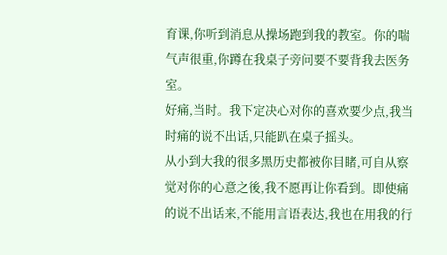育课,你听到消息从操场跑到我的教室。你的喘气声很重,你蹲在我桌子旁问要不要背我去医务室。
好痛,当时。我下定决心对你的喜欢要少点,我当时痛的说不出话,只能趴在桌子摇头。
从小到大我的很多黑历史都被你目睹,可自从察觉对你的心意之後,我不愿再让你看到。即使痛的说不出话来,不能用言语表达,我也在用我的行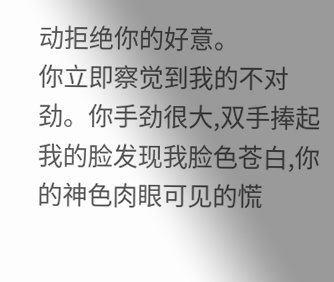动拒绝你的好意。
你立即察觉到我的不对劲。你手劲很大,双手捧起我的脸发现我脸色苍白,你的神色肉眼可见的慌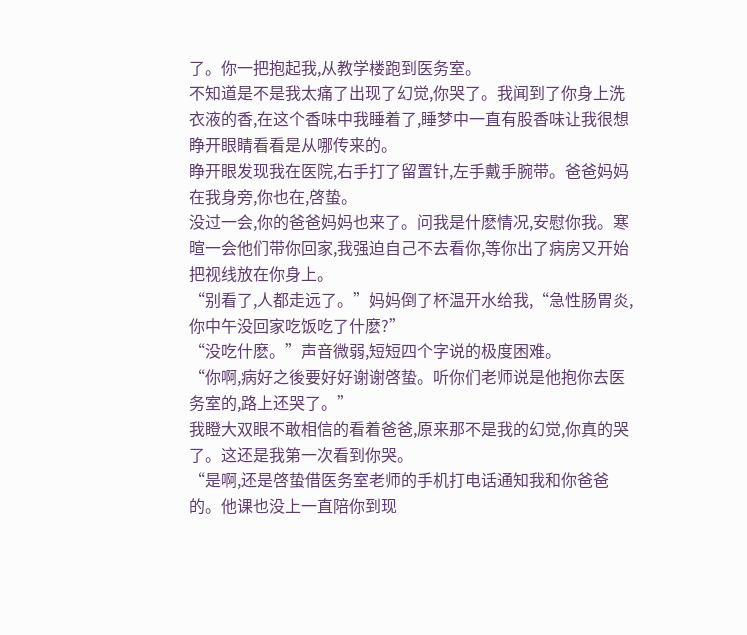了。你一把抱起我,从教学楼跑到医务室。
不知道是不是我太痛了出现了幻觉,你哭了。我闻到了你身上洗衣液的香,在这个香味中我睡着了,睡梦中一直有股香味让我很想睁开眼睛看看是从哪传来的。
睁开眼发现我在医院,右手打了留置针,左手戴手腕带。爸爸妈妈在我身旁,你也在,啓蛰。
没过一会,你的爸爸妈妈也来了。问我是什麽情况,安慰你我。寒暄一会他们带你回家,我强迫自己不去看你,等你出了病房又开始把视线放在你身上。
“别看了,人都走远了。”妈妈倒了杯温开水给我,“急性肠胃炎,你中午没回家吃饭吃了什麽?”
“没吃什麽。”声音微弱,短短四个字说的极度困难。
“你啊,病好之後要好好谢谢啓蛰。听你们老师说是他抱你去医务室的,路上还哭了。”
我瞪大双眼不敢相信的看着爸爸,原来那不是我的幻觉,你真的哭了。这还是我第一次看到你哭。
“是啊,还是啓蛰借医务室老师的手机打电话通知我和你爸爸的。他课也没上一直陪你到现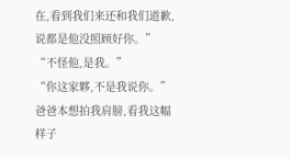在,看到我们来还和我们道歉,说都是他没照顾好你。”
“不怪他,是我。”
“你这家夥,不是我说你。”爸爸本想拍我肩膀,看我这幅样子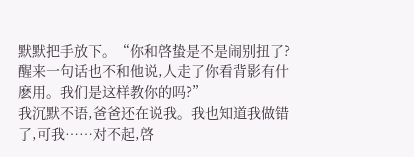默默把手放下。“你和啓蛰是不是闹别扭了?醒来一句话也不和他说,人走了你看背影有什麽用。我们是这样教你的吗?”
我沉默不语,爸爸还在说我。我也知道我做错了,可我……对不起,啓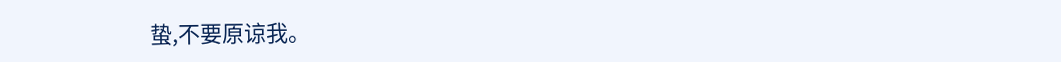蛰,不要原谅我。